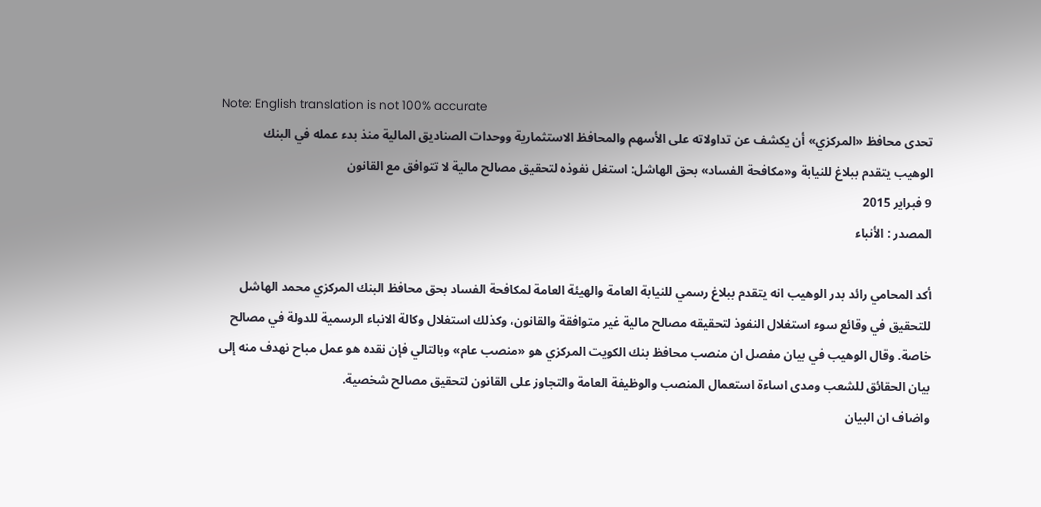Note: English translation is not 100% accurate
تحدى محافظ «المركزي» أن يكشف عن تداولاته على الأسهم والمحافظ الاستثمارية ووحدات الصناديق المالية منذ بدء عمله في البنك
الوهيب يتقدم ببلاغ للنيابة و«مكافحة الفساد» بحق الهاشل: استغل نفوذه لتحقيق مصالح مالية لا تتوافق مع القانون
9 فبراير 2015
المصدر : الأنباء

أكد المحامي رائد بدر الوهيب انه يتقدم ببلاغ رسمي للنيابة العامة والهيئة العامة لمكافحة الفساد بحق محافظ البنك المركزي محمد الهاشل للتحقيق في وقائع سوء استغلال النفوذ لتحقيقه مصالح مالية غير متوافقة والقانون، وكذلك استغلال وكالة الانباء الرسمية للدولة في مصالح خاصة. وقال الوهيب في بيان مفصل ان منصب محافظ بنك الكويت المركزي هو «منصب عام» وبالتالي فإن نقده هو عمل مباح نهدف منه إلى بيان الحقائق للشعب ومدى اساءة استعمال المنصب والوظيفة العامة والتجاوز على القانون لتحقيق مصالح شخصية.
واضاف ان البيان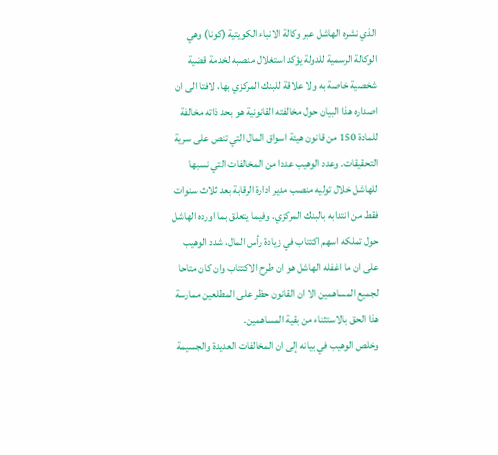الذي نشره الهاشل عبر وكالة الانباء الكويتية (كونا) وهي الوكالة الرسمية للدولة يؤكد استغلال منصبه لخدمة قضية شخصية خاصة به ولا علاقة للبنك المركزي بها، لافتا الى ان اصداره هذا البيان حول مخالفته القانونية هو بحد ذاته مخالفة للمادة 150 من قانون هيئة اسواق المال التي تنص على سرية التحقيقات. وعدد الوهيب عددا من المخالفات التي نسبها للهاشل خلال توليه منصب مدير ادارة الرقابة بعد ثلاث سنوات فقط من انتدابه بالبنك المركزي. وفيما يتعلق بما اورده الهاشل حول تملكه اسهم اكتتاب في زيادة رأس المال، شدد الوهيب على ان ما اغفله الهاشل هو ان طرح الاكتتاب وان كان متاحا لجميع المساهمين الا ان القانون حظر على المطلعين ممارسة هذا الحق بالاستثناء من بقية المساهمين.
وخلص الوهيب في بيانه إلى ان المخالفات العديدة والجسيمة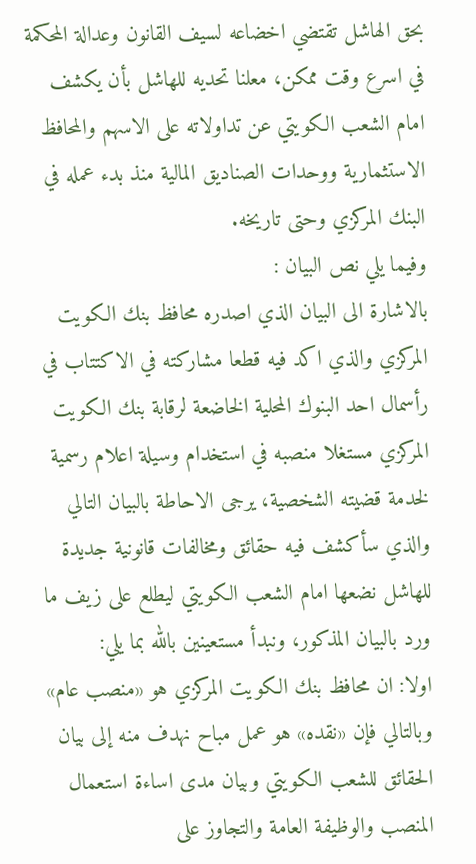بحق الهاشل تقتضي اخضاعه لسيف القانون وعدالة المحكمة في اسرع وقت ممكن، معلنا تحديه للهاشل بأن يكشف امام الشعب الكويتي عن تداولاته على الاسهم والمحافظ الاستثمارية ووحدات الصناديق المالية منذ بدء عمله في البنك المركزي وحتى تاريخه.
وفيما يلي نص البيان :
بالاشارة الى البيان الذي اصدره محافظ بنك الكويت المركزي والذي اكد فيه قطعا مشاركته في الاكتتاب في رأسمال احد البنوك المحلية الخاضعة لرقابة بنك الكويت المركزي مستغلا منصبه في استخدام وسيلة اعلام رسمية لخدمة قضيته الشخصية، يرجى الاحاطة بالبيان التالي والذي سأكشف فيه حقائق ومخالفات قانونية جديدة للهاشل نضعها امام الشعب الكويتي ليطلع على زيف ما ورد بالبيان المذكور، ونبدأ مستعينين بالله بما يلي:
اولا: ان محافظ بنك الكويت المركزي هو «منصب عام» وبالتالي فإن «نقده» هو عمل مباح نهدف منه إلى بيان الحقائق للشعب الكويتي وبيان مدى اساءة استعمال المنصب والوظيفة العامة والتجاوز على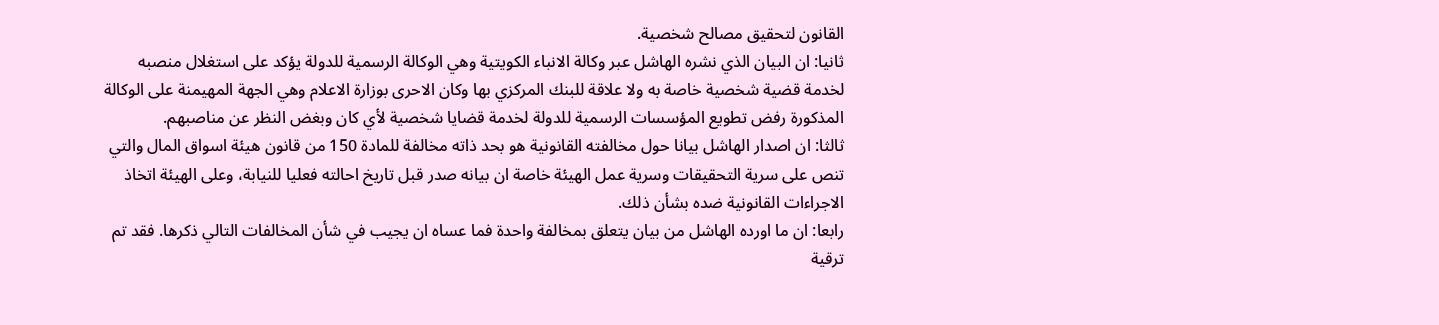القانون لتحقيق مصالح شخصية.
ثانيا: ان البيان الذي نشره الهاشل عبر وكالة الانباء الكويتية وهي الوكالة الرسمية للدولة يؤكد على استغلال منصبه لخدمة قضية شخصية خاصة به ولا علاقة للبنك المركزي بها وكان الاحرى بوزارة الاعلام وهي الجهة المهيمنة على الوكالة المذكورة رفض تطويع المؤسسات الرسمية للدولة لخدمة قضايا شخصية لأي كان وبغض النظر عن مناصبهم.
ثالثا: ان اصدار الهاشل بيانا حول مخالفته القانونية هو بحد ذاته مخالفة للمادة 150 من قانون هيئة اسواق المال والتي تنص على سرية التحقيقات وسرية عمل الهيئة خاصة ان بيانه صدر قبل تاريخ احالته فعليا للنيابة، وعلى الهيئة اتخاذ الاجراءات القانونية ضده بشأن ذلك.
رابعا: ان ما اورده الهاشل من بيان يتعلق بمخالفة واحدة فما عساه ان يجيب في شأن المخالفات التالي ذكرها. فقد تم ترقية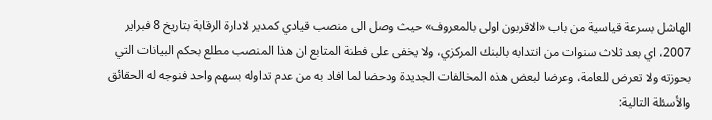الهاشل بسرعة قياسية من باب «الاقربون اولى بالمعروف» حيث وصل الى منصب قيادي كمدير لادارة الرقابة بتاريخ 8 فبراير 2007، اي بعد ثلاث سنوات من انتدابه بالبنك المركزي، ولا يخفى على فطنة المتابع ان هذا المنصب مطلع بحكم البيانات التي بحوزته ولا تعرض للعامة، وعرضا لبعض هذه المخالفات الجديدة ودحضا لما افاد به من عدم تداوله بسهم واحد فنوجه له الحقائق والأسئلة التالية: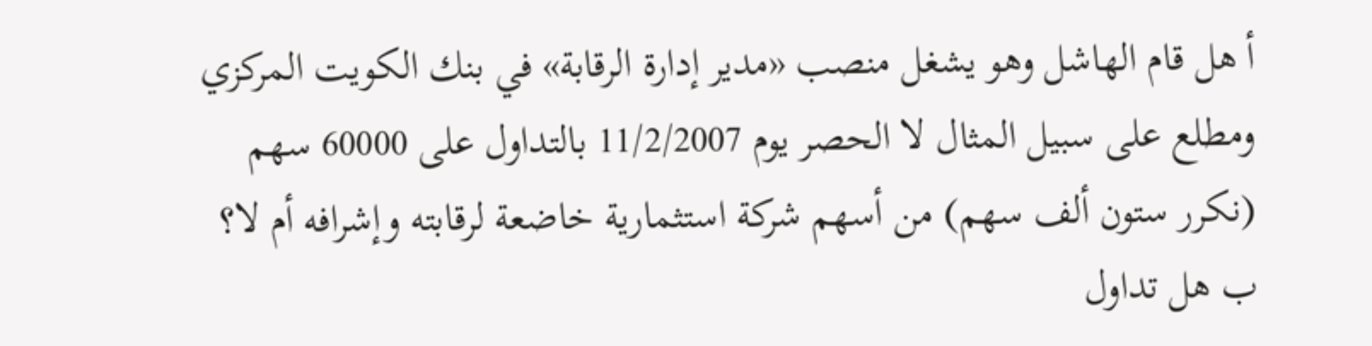أ هل قام الهاشل وهو يشغل منصب «مدير إدارة الرقابة» في بنك الكويت المركزي ومطلع على سبيل المثال لا الحصر يوم 11/2/2007 بالتداول على 60000 سهم (نكرر ستون ألف سهم) من أسهم شركة استثمارية خاضعة لرقابته وإشرافه أم لا؟
ب هل تداول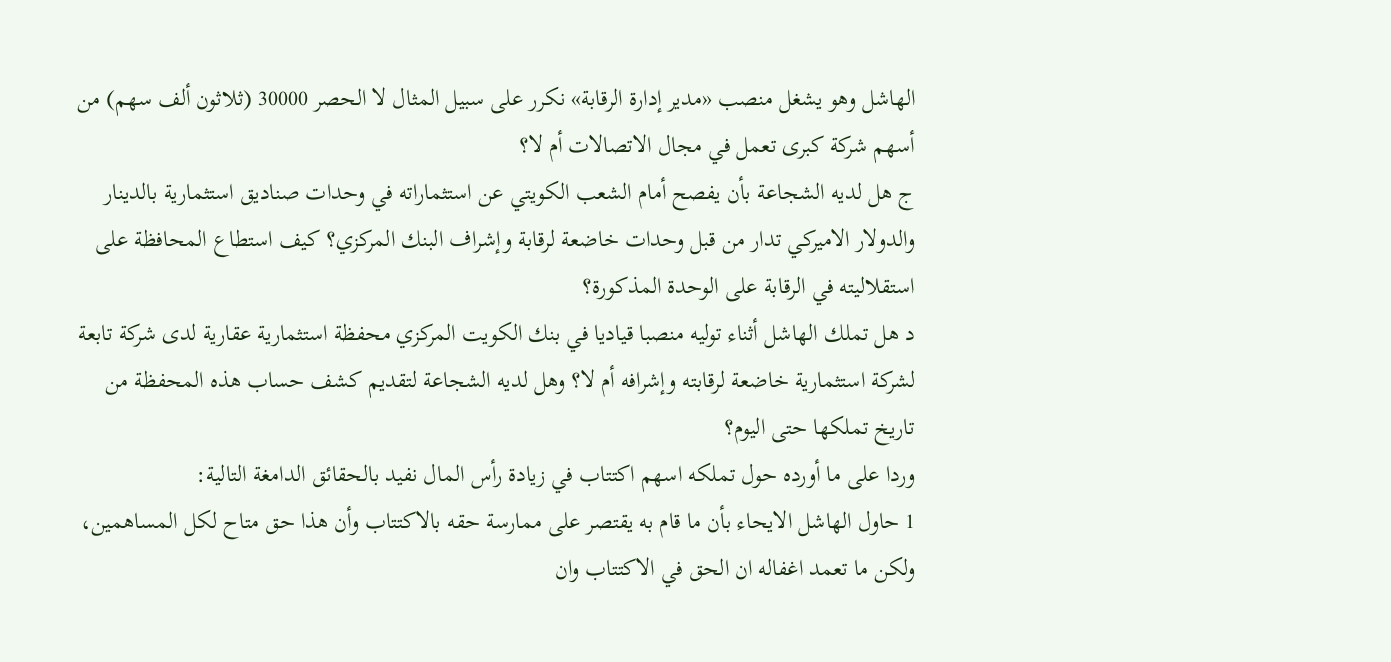الهاشل وهو يشغل منصب «مدير إدارة الرقابة» نكرر على سبيل المثال لا الحصر 30000 (ثلاثون ألف سهم) من أسهم شركة كبرى تعمل في مجال الاتصالات أم لا؟
ج هل لديه الشجاعة بأن يفصح أمام الشعب الكويتي عن استثماراته في وحدات صناديق استثمارية بالدينار والدولار الاميركي تدار من قبل وحدات خاضعة لرقابة وإشراف البنك المركزي؟ كيف استطاع المحافظة على استقلاليته في الرقابة على الوحدة المذكورة؟
د هل تملك الهاشل أثناء توليه منصبا قياديا في بنك الكويت المركزي محفظة استثمارية عقارية لدى شركة تابعة لشركة استثمارية خاضعة لرقابته وإشرافه أم لا؟ وهل لديه الشجاعة لتقديم كشف حساب هذه المحفظة من تاريخ تملكها حتى اليوم؟
وردا على ما أورده حول تملكه اسهم اكتتاب في زيادة رأس المال نفيد بالحقائق الدامغة التالية:
1 حاول الهاشل الايحاء بأن ما قام به يقتصر على ممارسة حقه بالاكتتاب وأن هذا حق متاح لكل المساهمين، ولكن ما تعمد اغفاله ان الحق في الاكتتاب وان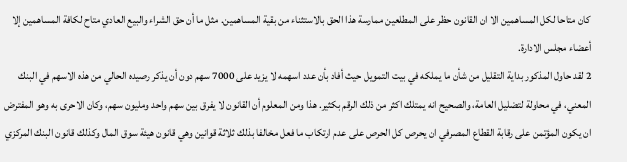كان متاحا لكل المساهمين الا ان القانون حظر على المطلعين ممارسة هذا الحق بالاستثناء من بقية المساهمين. مثل ما أن حق الشراء والبيع العادي متاح لكافة المساهمين إلا أعضاء مجلس الادارة.
2 لقد حاول المذكور بداية التقليل من شأن ما يملكه في بيت التمويل حيث أفاد بأن عدد اسهمه لا يزيد على 7000 سهم دون أن يذكر رصيده الحالي من هذه الاسهم في البنك المعني، في محاولة لتضليل العامة، والصحيح انه يمتلك اكثر من ذلك الرقم بكثير. هذا ومن المعلوم أن القانون لا يفرق بين سهم واحد ومليون سهم، وكان الاحرى به وهو المفترض ان يكون المؤتمن على رقابة القطاع المصرفي ان يحرص كل الحرص على عدم ارتكاب ما فعل مخالفا بذلك ثلاثة قوانين وهي قانون هيئة سوق المال وكذلك قانون البنك المركزي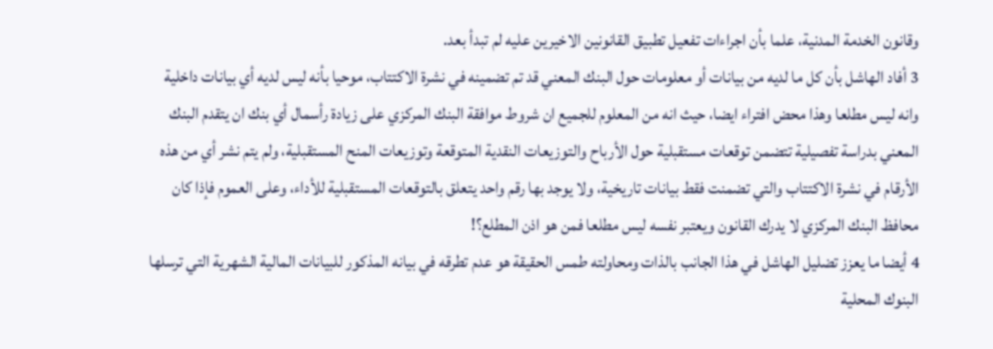وقانون الخدمة المدنية، علما بأن اجراءات تفعيل تطبيق القانونين الاخيرين عليه لم تبدأ بعد.
3 أفاد الهاشل بأن كل ما لديه من بيانات أو معلومات حول البنك المعني قد تم تضمينه في نشرة الاكتتاب، موحيا بأنه ليس لديه أي بيانات داخلية وانه ليس مطلعا وهذا محض افتراء ايضا، حيث انه من المعلوم للجميع ان شروط موافقة البنك المركزي على زيادة رأسمال أي بنك ان يتقدم البنك المعني بدراسة تفصيلية تتضمن توقعات مستقبلية حول الأرباح والتوزيعات النقدية المتوقعة وتوزيعات المنح المستقبلية، ولم يتم نشر أي من هذه الأرقام في نشرة الاكتتاب والتي تضمنت فقط بيانات تاريخية، ولا يوجد بها رقم واحد يتعلق بالتوقعات المستقبلية للأداء، وعلى العموم فإذا كان محافظ البنك المركزي لا يدرك القانون ويعتبر نفسه ليس مطلعا فمن هو اذن المطلع؟!
4 أيضا ما يعزز تضليل الهاشل في هذا الجانب بالذات ومحاولته طمس الحقيقة هو عدم تطرقه في بيانه المذكور للبيانات المالية الشهرية التي ترسلها البنوك المحلية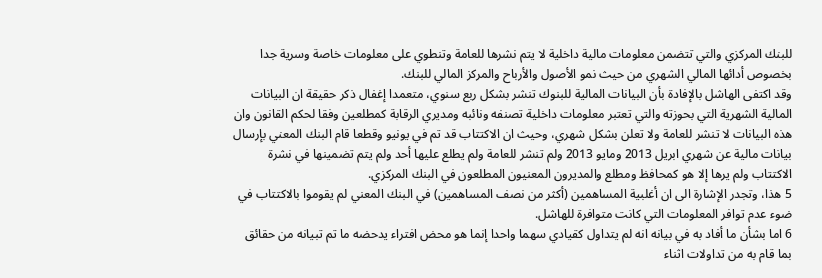للبنك المركزي والتي تتضمن معلومات مالية داخلية لا يتم نشرها للعامة وتنطوي على معلومات خاصة وسرية جدا بخصوص أدائها المالي الشهري من حيث نمو الأصول والأرباح والمركز المالي للبنك.
وقد اكتفى الهاشل بالإفادة بأن البيانات المالية للبنوك تنشر بشكل ربع سنوي، متعمدا إغفال ذكر حقيقة ان البيانات المالية الشهرية التي بحوزته والتي تعتبر معلومات داخلية تصنفه ونائبه ومديري الرقابة كمطلعين وفقا لحكم القانون وان هذه البيانات لا تنشر للعامة ولا تعلن بشكل شهري، وحيث ان الاكتتاب قد تم في يونيو وقطعا قام البنك المعني بإرسال بيانات مالية عن شهري ابريل 2013 ومايو 2013 ولم تنشر للعامة ولم يطلع عليها أحد ولم يتم تضمينها في نشرة الاكتتاب ولم يرها إلا هو كمحافظ ومطلع والمديرون المعنيون المطلعون في البنك المركزي.
5 هذا، وتجدر الإشارة الى ان أغلبية المساهمين (أكثر من نصف المساهمين) في البنك المعني لم يقوموا بالاكتتاب في ضوء عدم توافر المعلومات التي كانت متوافرة للهاشل.
6 اما بشأن ما أفاد به في بيانه انه لم يتداول كقيادي سهما واحدا إنما هو محض افتراء يدحضه ما تم تبيانه من حقائق بما قام به من تداولات اثناء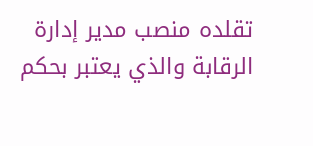تقلده منصب مدير إدارة الرقابة والذي يعتبر بحكم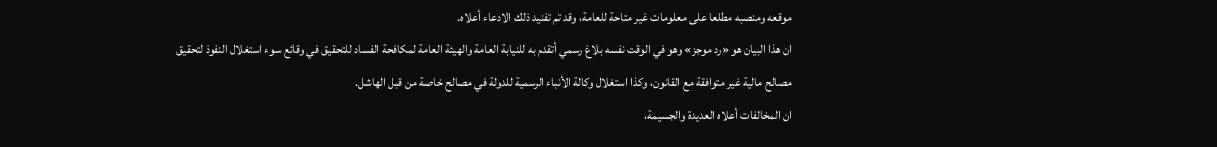موقعه ومنصبه مطلعا على معلومات غير متاحة للعامة، وقد تم تفنيد ذلك الادعاء أعلاه.
ان هذا البيان هو «رد موجز» وهو في الوقت نفسه بلاغ رسمي أتقدم به للنيابة العامة والهيئة العامة لمكافحة الفساد للتحقيق في وقائع سوء استغلال النفوذ لتحقيق مصالح مالية غير متوافقة مع القانون، وكذا استغلال وكالة الأنباء الرسمية للدولة في مصالح خاصة من قبل الهاشل.
ان المخالفات أعلاه العديدة والجسيمة،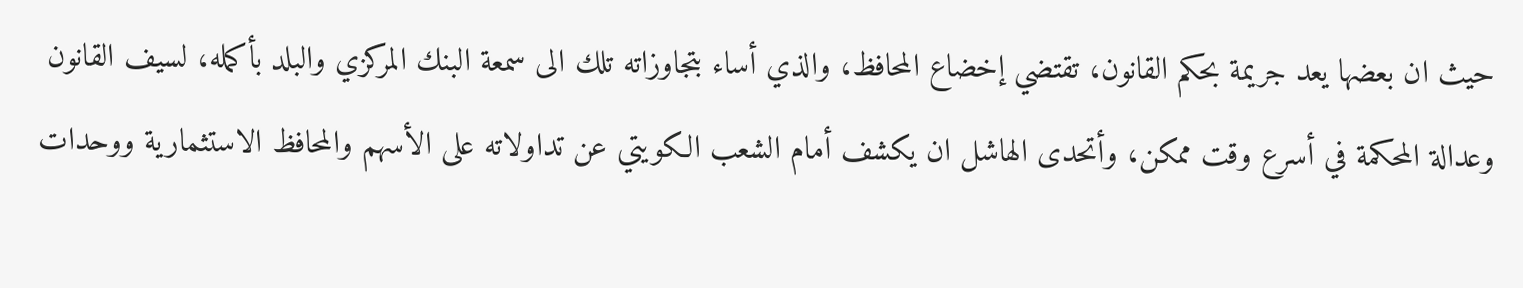حيث ان بعضها يعد جريمة بحكم القانون، تقتضي إخضاع المحافظ، والذي أساء بتجاوزاته تلك الى سمعة البنك المركزي والبلد بأكمله، لسيف القانون وعدالة المحكمة في أسرع وقت ممكن، وأتحدى الهاشل ان يكشف أمام الشعب الكويتي عن تداولاته على الأسهم والمحافظ الاستثمارية ووحدات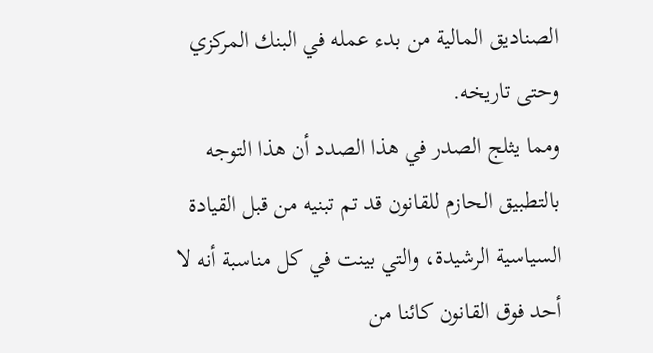الصناديق المالية من بدء عمله في البنك المركزي وحتى تاريخه.
ومما يثلج الصدر في هذا الصدد أن هذا التوجه بالتطبيق الحازم للقانون قد تم تبنيه من قبل القيادة السياسية الرشيدة، والتي بينت في كل مناسبة أنه لا أحد فوق القانون كائنا من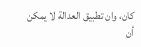كان، وان تطبيق العدالة لا يمكن أن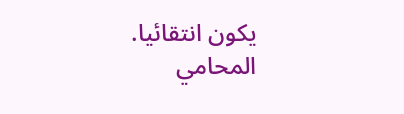يكون انتقائيا.
المحامي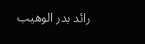رائد بدر الوهيب